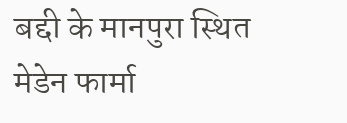बद्दी के मानपुरा स्थित मेडेन फार्मा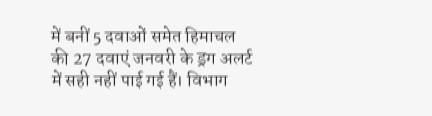में बनीं 5 दवाओं समेत हिमाचल की 27 दवाएं जनवरी के ड्रग अलर्ट में सही नहीं पाई गई हैं। विभाग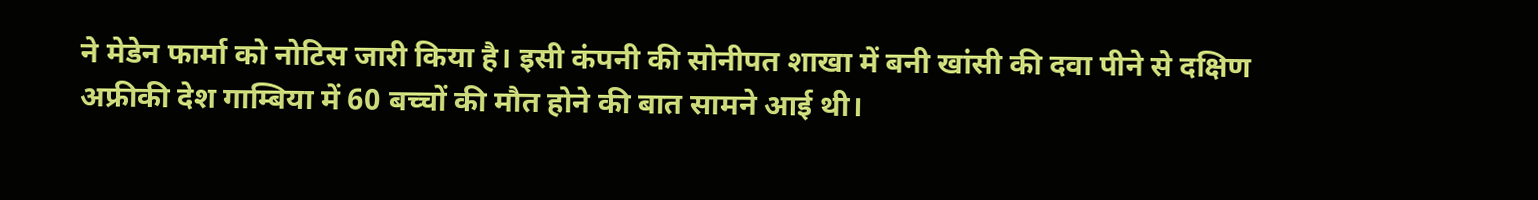ने मेडेन फार्मा को नोटिस जारी किया है। इसी कंपनी की सोनीपत शाखा में बनी खांसी की दवा पीने से दक्षिण अफ्रीकी देश गाम्बिया में 60 बच्चों की मौत होने की बात सामने आई थी।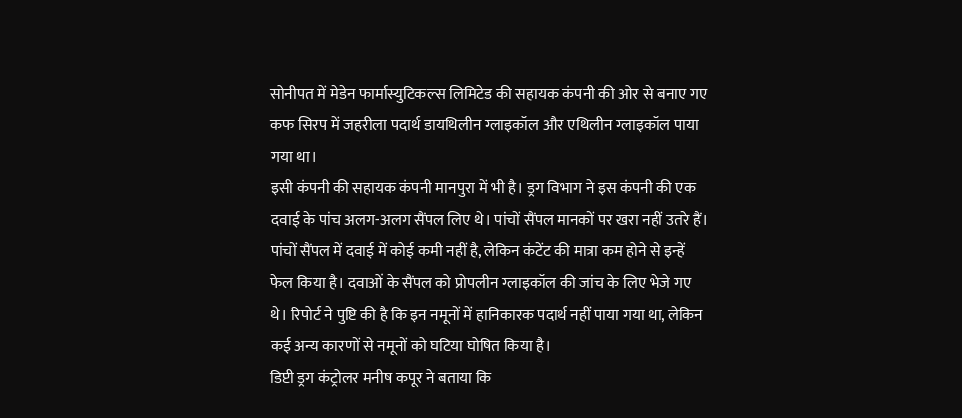सोनीपत में मेडेन फार्मास्युटिकल्स लिमिटेड की सहायक कंपनी की ओर से बनाए गए कफ सिरप में जहरीला पदार्थ डायथिलीन ग्लाइकॉल और एथिलीन ग्लाइकॉल पाया गया था।
इसी कंपनी की सहायक कंपनी मानपुरा में भी है। ड्रग विभाग ने इस कंपनी की एक दवाई के पांच अलग-अलग सैंपल लिए थे। पांचों सैंपल मानकों पर खरा नहीं उतरे हैं। पांचों सैंपल में दवाई में कोई कमी नहीं है, लेकिन कंटेंट की मात्रा कम होने से इन्हें फेल किया है। दवाओं के सैंपल को प्रोपलीन ग्लाइकॉल की जांच के लिए भेजे गए थे। रिपोर्ट ने पुष्टि की है कि इन नमूनों में हानिकारक पदार्थ नहीं पाया गया था, लेकिन कई अन्य कारणों से नमूनों को घटिया घोषित किया है।
डिप्टी ड्रग कंट्रोलर मनीष कपूर ने बताया कि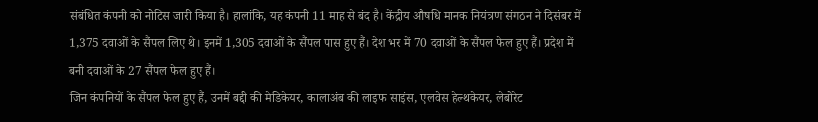संबंधित कंपनी को नोटिस जारी किया है। हालांकि, यह कंपनी 11 माह से बंद है। केंद्रीय औषधि मानक नियंत्रण संगठन ने दिसंबर में 1,375 दवाओं के सैंपल लिए थे। इनमें 1,305 दवाओं के सैंपल पास हुए हैं। देश भर में 70 दवाओं के सैंपल फेल हुए हैं। प्रदेश में बनी दवाओं के 27 सैंपल फेल हुए हैं।
जिन कंपनियों के सैंपल फेल हुए हैं, उनमें बद्दी की मेडिकेयर, कालाअंब की लाइफ साइंस, एलवेस हेल्थकेयर, लेबोरेट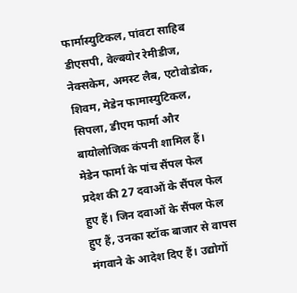फार्मास्युटिकल, पांवटा साहिब डीएसपी, वेल्बयोर रेमीडीज, नेक्सकेम, अमस्ट लैब, एटोवोडोक, शिवम, मेडेन फामास्युटिकल, सिपला, डीएम फार्मा और बायोलोजिक कंपनी शामिल हैं।
मेडेन फार्मा के पांच सैंपल फेल
प्रदेश की 27 दवाओं के सैंपल फेल हुए हैं। जिन दवाओं के सैंपल फेल हुए हैं, उनका स्टॉक बाजार से वापस मंगवाने के आदेश दिए हैं। उद्योगों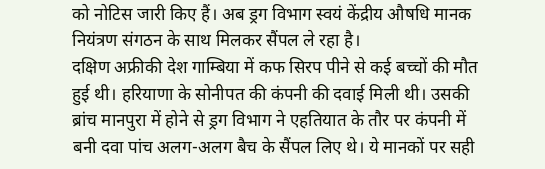को नोटिस जारी किए हैं। अब ड्रग विभाग स्वयं केंद्रीय औषधि मानक नियंत्रण संगठन के साथ मिलकर सैंपल ले रहा है।
दक्षिण अफ्रीकी देश गाम्बिया में कफ सिरप पीने से कई बच्चों की मौत हुई थी। हरियाणा के सोनीपत की कंपनी की दवाई मिली थी। उसकी ब्रांच मानपुरा में होने से ड्रग विभाग ने एहतियात के तौर पर कंपनी में बनी दवा पांच अलग-अलग बैच के सैंपल लिए थे। ये मानकों पर सही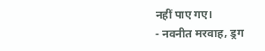नहीं पाए गए।
- नवनीत मरवाह, ड्रग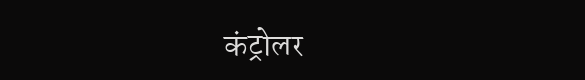कंट्रोलर